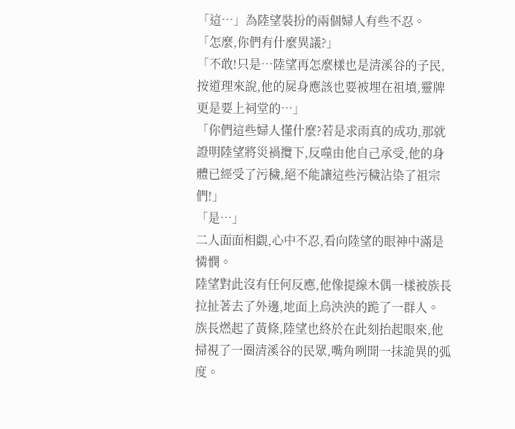「這…」為陸望裝扮的兩個婦人有些不忍。
「怎麼,你們有什麼異議?」
「不敢!只是…陸望再怎麼樣也是清溪谷的子民,按道理來說,他的屍身應該也要被埋在祖墳,靈牌更是要上祠堂的…」
「你們這些婦人懂什麼?若是求雨真的成功,那就證明陸望將災禍攬下,反噬由他自己承受,他的身體已經受了污穢,絕不能讓這些污穢沾染了祖宗們!」
「是…」
二人面面相覷,心中不忍,看向陸望的眼神中滿是憐憫。
陸望對此沒有任何反應,他像提線木偶一樣被族長拉扯著去了外邊,地面上烏泱泱的跪了一群人。
族長燃起了黃條,陸望也終於在此刻抬起眼來,他掃視了一圈清溪谷的民眾,嘴角咧開一抹詭異的弧度。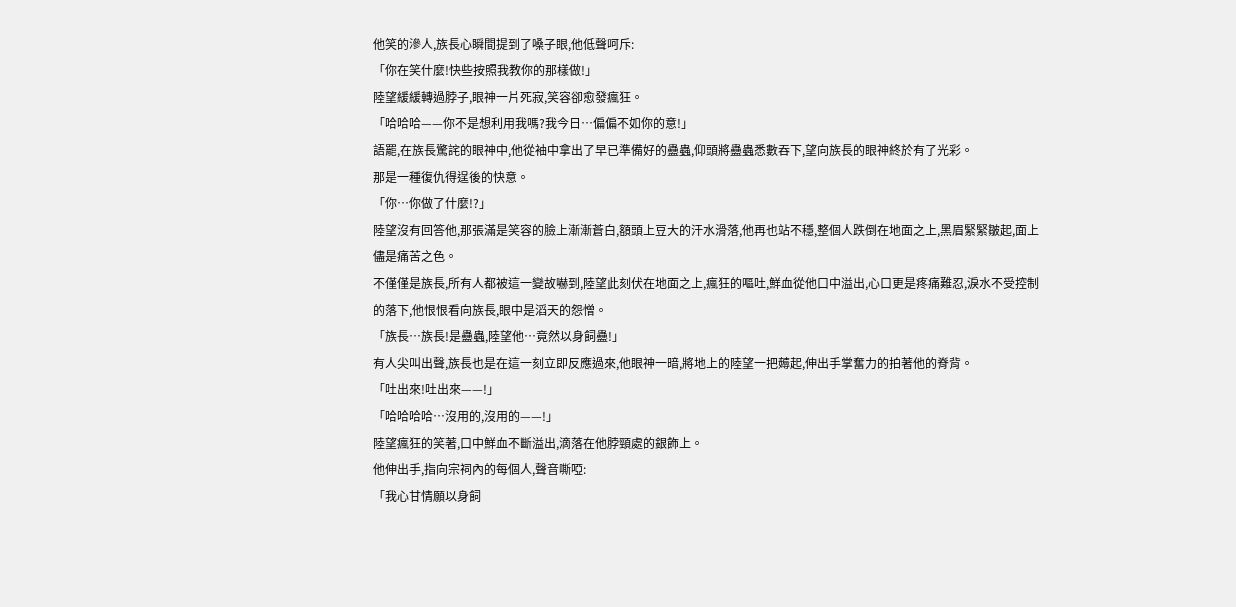他笑的滲人,族長心瞬間提到了嗓子眼,他低聲呵斥:
「你在笑什麼!快些按照我教你的那樣做!」
陸望緩緩轉過脖子,眼神一片死寂,笑容卻愈發瘋狂。
「哈哈哈——你不是想利用我嗎?我今日…偏偏不如你的意!」
語罷,在族長驚詫的眼神中,他從袖中拿出了早已準備好的蠱蟲,仰頭將蠱蟲悉數吞下,望向族長的眼神終於有了光彩。
那是一種復仇得逞後的快意。
「你…你做了什麼!?」
陸望沒有回答他,那張滿是笑容的臉上漸漸蒼白,額頭上豆大的汗水滑落,他再也站不穩,整個人跌倒在地面之上,黑眉緊緊皺起,面上儘是痛苦之色。
不僅僅是族長,所有人都被這一變故嚇到,陸望此刻伏在地面之上,瘋狂的嘔吐,鮮血從他口中溢出,心口更是疼痛難忍,淚水不受控制的落下,他恨恨看向族長,眼中是滔天的怨憎。
「族長…族長!是蠱蟲,陸望他…竟然以身飼蠱!」
有人尖叫出聲,族長也是在這一刻立即反應過來,他眼神一暗,將地上的陸望一把薅起,伸出手掌奮力的拍著他的脊背。
「吐出來!吐出來——!」
「哈哈哈哈…沒用的,沒用的——!」
陸望瘋狂的笑著,口中鮮血不斷溢出,滴落在他脖頸處的銀飾上。
他伸出手,指向宗祠內的每個人,聲音嘶啞:
「我心甘情願以身飼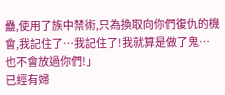蠱,使用了族中禁術,只為換取向你們復仇的機會,我記住了…我記住了!我就算是做了鬼…也不會放過你們!」
已經有婦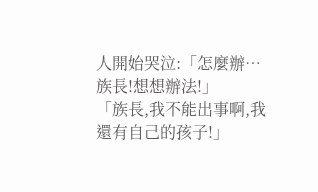人開始哭泣:「怎麼辦…族長!想想辦法!」
「族長,我不能出事啊,我還有自己的孩子!」